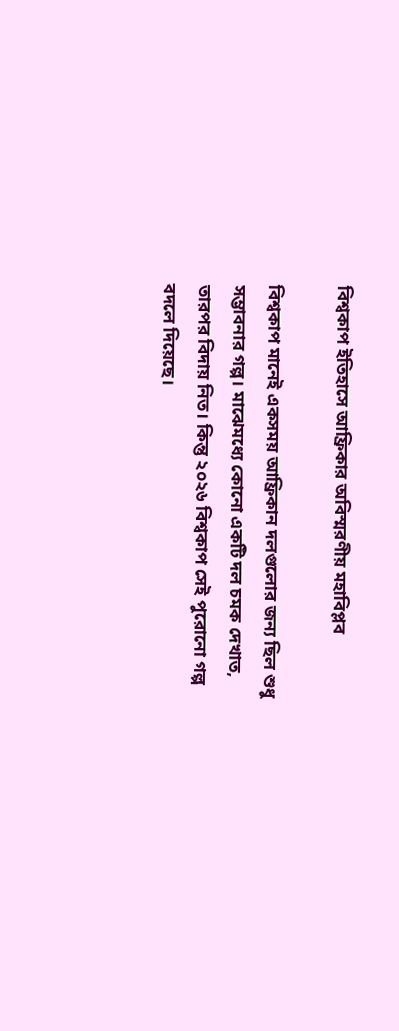বিশ্বকাপ ইতিহাসে আফ্রিকার অবিস্মরণীয় মহাবিপ্লব

বিশ্বকাপ মানেই একসময় আফ্রিকান দলগুলোর জন্য ছিল শুধু সম্ভাবনার গল্প। মাঝেমধ্যে কোনো একটি দল চমক দেখাত, তারপর বিদায় নিত। কিন্তু ২০২৬ বিশ্বকাপ সেই পুরোনো গল্প বদলে দিয়েছে।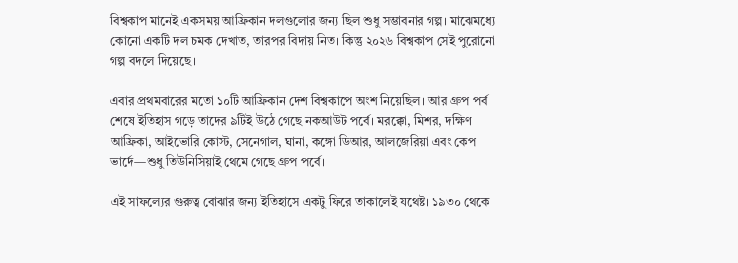বিশ্বকাপ মানেই একসময় আফ্রিকান দলগুলোর জন্য ছিল শুধু সম্ভাবনার গল্প। মাঝেমধ্যে কোনো একটি দল চমক দেখাত, তারপর বিদায় নিত। কিন্তু ২০২৬ বিশ্বকাপ সেই পুরোনো গল্প বদলে দিয়েছে।

এবার প্রথমবারের মতো ১০টি আফ্রিকান দেশ বিশ্বকাপে অংশ নিয়েছিল। আর গ্রুপ পর্ব শেষে ইতিহাস গড়ে তাদের ৯টিই উঠে গেছে নকআউট পর্বে। মরক্কো, মিশর, দক্ষিণ আফ্রিকা, আইভোরি কোস্ট, সেনেগাল, ঘানা, কঙ্গো ডিআর, আলজেরিয়া এবং কেপ ভার্দে—শুধু তিউনিসিয়াই থেমে গেছে গ্রুপ পর্বে।

এই সাফল্যের গুরুত্ব বোঝার জন্য ইতিহাসে একটু ফিরে তাকালেই যথেষ্ট। ১৯৩০ থেকে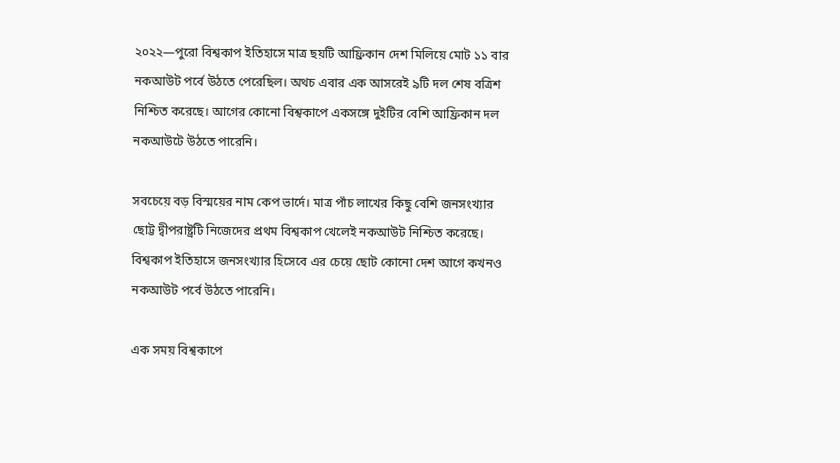২০২২—পুরো বিশ্বকাপ ইতিহাসে মাত্র ছয়টি আফ্রিকান দেশ মিলিয়ে মোট ১১ বার নকআউট পর্বে উঠতে পেরেছিল। অথচ এবার এক আসরেই ৯টি দল শেষ বত্রিশ নিশ্চিত করেছে। আগের কোনো বিশ্বকাপে একসঙ্গে দুইটির বেশি আফ্রিকান দল নকআউটে উঠতে পারেনি।

সবচেয়ে বড় বিস্ময়ের নাম কেপ ভার্দে। মাত্র পাঁচ লাখের কিছু বেশি জনসংখ্যার ছোট্ট দ্বীপরাষ্ট্রটি নিজেদের প্রথম বিশ্বকাপ খেলেই নকআউট নিশ্চিত করেছে। বিশ্বকাপ ইতিহাসে জনসংখ্যার হিসেবে এর চেয়ে ছোট কোনো দেশ আগে কখনও নকআউট পর্বে উঠতে পারেনি।

এক সময় বিশ্বকাপে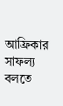আফ্রিকার সাফল্য বলতে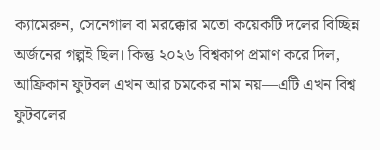ক্যামেরুন, সেনেগাল বা মরক্কোর মতো কয়েকটি দলের বিচ্ছিন্ন অর্জনের গল্পই ছিল। কিন্তু ২০২৬ বিশ্বকাপ প্রমাণ করে দিল, আফ্রিকান ফুটবল এখন আর চমকের নাম নয়—এটি এখন বিশ্ব ফুটবলের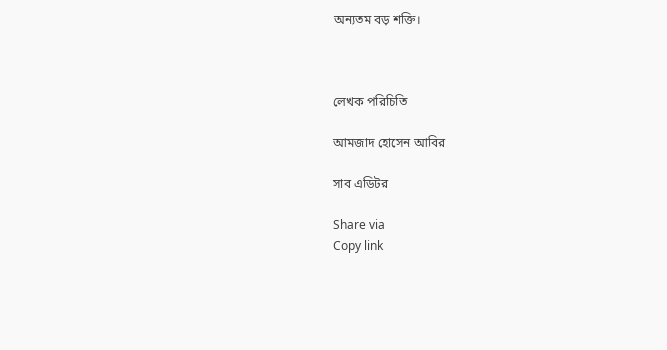অন্যতম বড় শক্তি।



লেখক পরিচিতি

আমজাদ হোসেন আবির

সাব এডিটর

Share via
Copy link